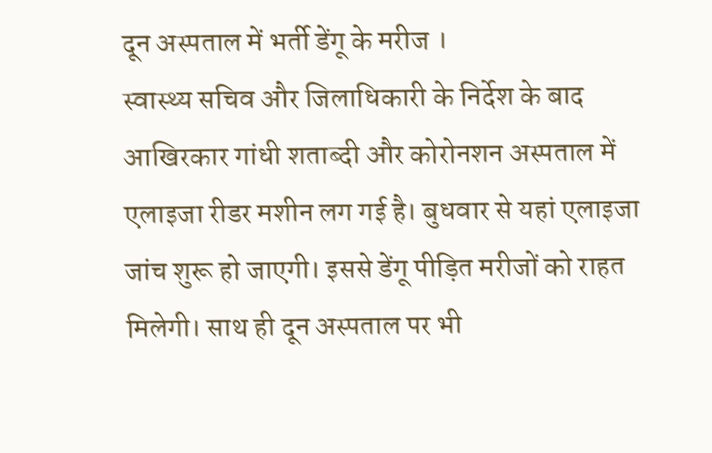दून अस्पताल में भर्ती डेंगू के मरीज ।
स्वास्थ्य सचिव और जिलाधिकारी के निर्देश के बाद आखिरकार गांधी शताब्दी और कोरोनशन अस्पताल में एलाइजा रीडर मशीन लग गई है। बुधवार से यहां एलाइजा जांच शुरू हो जाएगी। इससे डेंगू पीड़ित मरीजों को राहत मिलेगी। साथ ही दून अस्पताल पर भी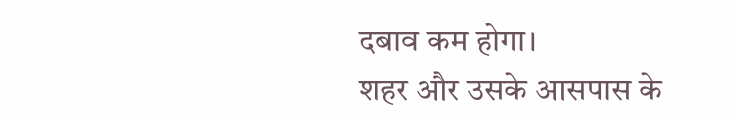दबाव कम होगा।
शहर और उसके आसपास के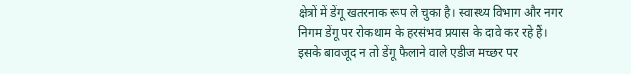क्षेत्रों में डेंगू खतरनाक रूप ले चुका है। स्वास्थ्य विभाग और नगर निगम डेंगू पर रोकथाम के हरसंभव प्रयास के दावे कर रहे हैं। इसके बावजूद न तो डेंगू फैलाने वाले एडीज मच्छर पर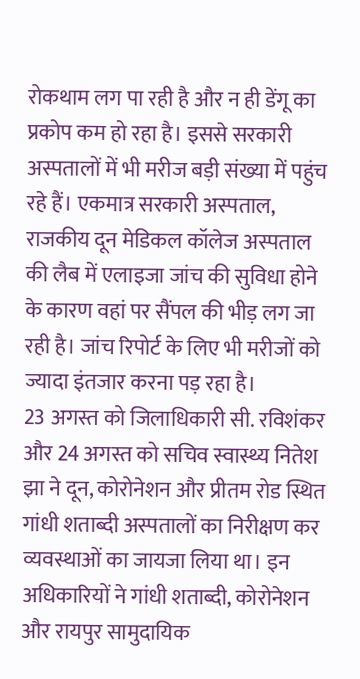रोकथाम लग पा रही है और न ही डेंगू का प्रकोप कम हो रहा है। इससे सरकारी अस्पतालों में भी मरीज बड़ी संख्या में पहुंच रहे हैं। एकमात्र सरकारी अस्पताल, राजकीय दून मेडिकल कॉलेज अस्पताल की लैब में एलाइजा जांच की सुविधा होने के कारण वहां पर सैंपल की भीड़ लग जा रही है। जांच रिपोर्ट के लिए भी मरीजों को ज्यादा इंतजार करना पड़ रहा है।
23 अगस्त को जिलाधिकारी सी. रविशंकर और 24 अगस्त को सचिव स्वास्थ्य नितेश झा ने दून, कोरोनेशन और प्रीतम रोड स्थित गांधी शताब्दी अस्पतालों का निरीक्षण कर व्यवस्थाओं का जायजा लिया था। इन अधिकारियों ने गांधी शताब्दी, कोरोनेशन और रायपुर सामुदायिक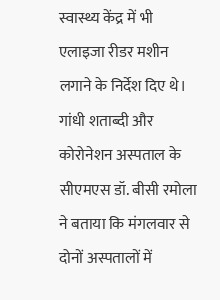स्वास्थ्य केंद्र में भी एलाइजा रीडर मशीन लगाने के निर्देश दिए थे। गांधी शताब्दी और कोरोनेशन अस्पताल के सीएमएस डॉ. बीसी रमोला ने बताया कि मंगलवार से दोनों अस्पतालों में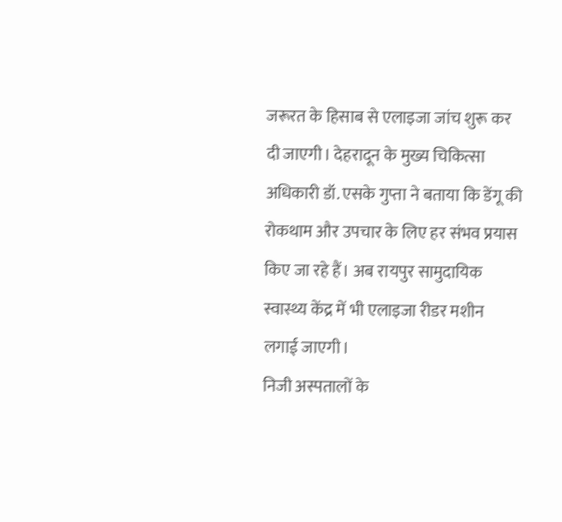जरूरत के हिसाब से एलाइजा जांच शुरू कर दी जाएगी। देहरादून के मुख्य चिकित्सा अधिकारी डॉ. एसके गुप्ता ने बताया कि डेंगू की रोकथाम और उपचार के लिए हर संभव प्रयास किए जा रहे हैं। अब रायपुर सामुदायिक स्वास्थ्य केंद्र में भी एलाइजा रीडर मशीन लगाई जाएगी।
निजी अस्पतालों के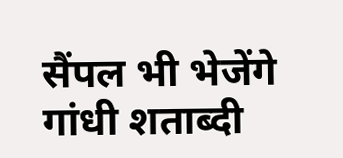सैंपल भी भेजेंगे गांधी शताब्दी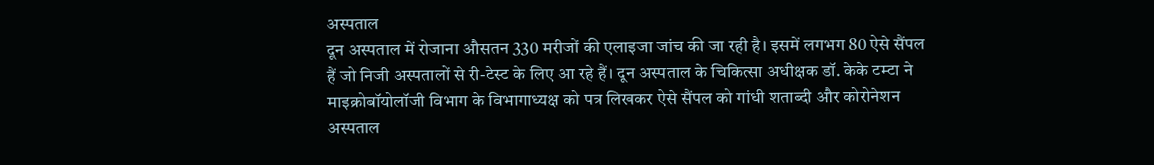अस्पताल
दून अस्पताल में रोजाना औसतन 330 मरीजों की एलाइजा जांच की जा रही है। इसमें लगभग 80 ऐसे सैंपल हैं जो निजी अस्पतालों से री-टेस्ट के लिए आ रहे हैं। दून अस्पताल के चिकित्सा अधीक्षक डॉ. केके टम्टा ने माइक्रोबॉयोलॉजी विभाग के विभागाध्यक्ष को पत्र लिखकर ऐसे सैंपल को गांधी शताब्दी और कोरोनेशन अस्पताल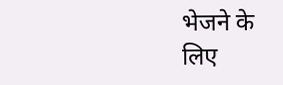भेजने के लिए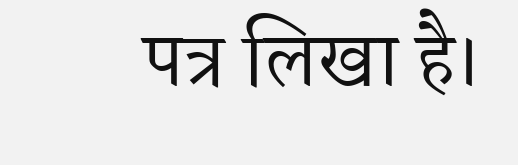पत्र लिखा है।